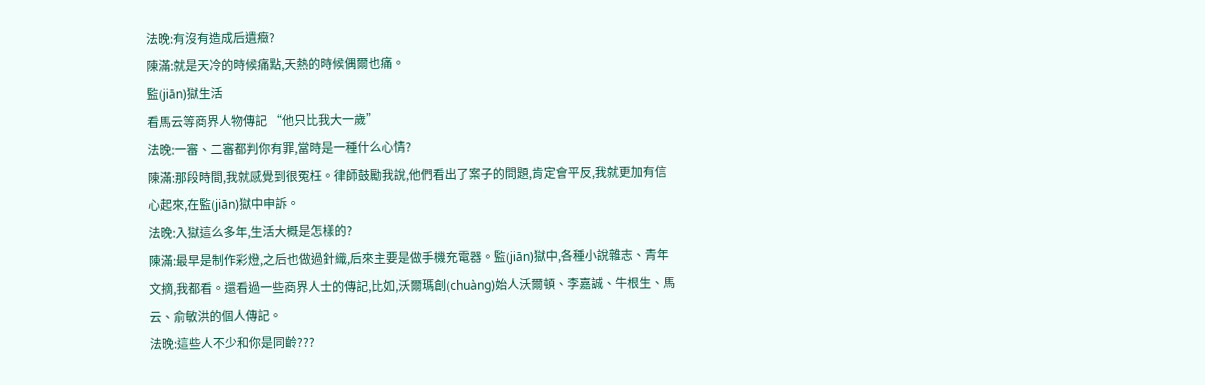法晚:有沒有造成后遺癥?
陳滿:就是天冷的時候痛點,天熱的時候偶爾也痛。
監(jiān)獄生活
看馬云等商界人物傳記 “他只比我大一歲”
法晚:一審、二審都判你有罪,當時是一種什么心情?
陳滿:那段時間,我就感覺到很冤枉。律師鼓勵我說,他們看出了案子的問題,肯定會平反,我就更加有信心起來,在監(jiān)獄中申訴。
法晚:入獄這么多年,生活大概是怎樣的?
陳滿:最早是制作彩燈,之后也做過針織,后來主要是做手機充電器。監(jiān)獄中,各種小說雜志、青年文摘,我都看。還看過一些商界人士的傳記,比如,沃爾瑪創(chuàng)始人沃爾頓、李嘉誠、牛根生、馬云、俞敏洪的個人傳記。
法晚:這些人不少和你是同齡???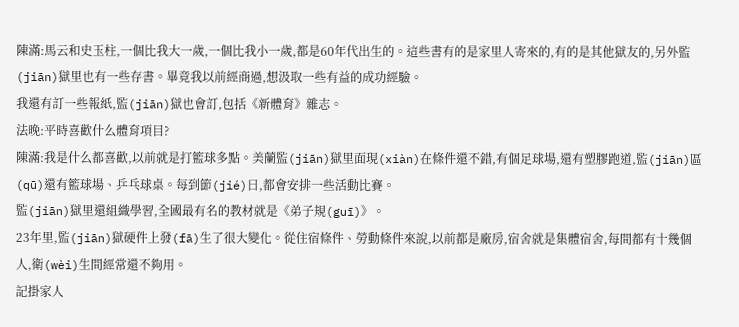陳滿:馬云和史玉柱,一個比我大一歲,一個比我小一歲,都是60年代出生的。這些書有的是家里人寄來的,有的是其他獄友的,另外監(jiān)獄里也有一些存書。畢竟我以前經商過,想汲取一些有益的成功經驗。
我還有訂一些報紙,監(jiān)獄也會訂,包括《新體育》雜志。
法晚:平時喜歡什么體育項目?
陳滿:我是什么都喜歡,以前就是打籃球多點。美蘭監(jiān)獄里面現(xiàn)在條件還不錯,有個足球場,還有塑膠跑道,監(jiān)區(qū)還有籃球場、乒乓球桌。每到節(jié)日,都會安排一些活動比賽。
監(jiān)獄里還組織學習,全國最有名的教材就是《弟子規(guī)》。
23年里,監(jiān)獄硬件上發(fā)生了很大變化。從住宿條件、勞動條件來說,以前都是廠房,宿舍就是集體宿舍,每間都有十幾個人,衛(wèi)生間經常還不夠用。
記掛家人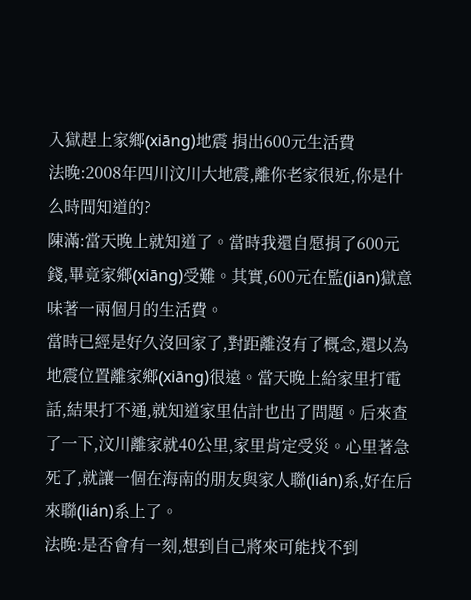入獄趕上家鄉(xiāng)地震 捐出600元生活費
法晚:2008年四川汶川大地震,離你老家很近,你是什么時間知道的?
陳滿:當天晚上就知道了。當時我還自愿捐了600元錢,畢竟家鄉(xiāng)受難。其實,600元在監(jiān)獄意味著一兩個月的生活費。
當時已經是好久沒回家了,對距離沒有了概念,還以為地震位置離家鄉(xiāng)很遠。當天晚上給家里打電話,結果打不通,就知道家里估計也出了問題。后來查了一下,汶川離家就40公里,家里肯定受災。心里著急死了,就讓一個在海南的朋友與家人聯(lián)系,好在后來聯(lián)系上了。
法晚:是否會有一刻,想到自己將來可能找不到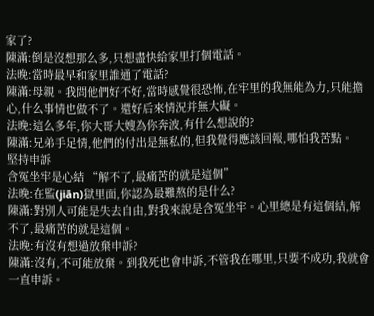家了?
陳滿:倒是沒想那么多,只想盡快給家里打個電話。
法晚:當時最早和家里誰通了電話?
陳滿:母親。我問他們好不好,當時感覺很恐怖,在牢里的我無能為力,只能擔心,什么事情也做不了。還好后來情況并無大礙。
法晚:這么多年,你大哥大嫂為你奔波,有什么想說的?
陳滿:兄弟手足情,他們的付出是無私的,但我覺得應該回報,哪怕我苦點。
堅持申訴
含冤坐牢是心結 “解不了,最痛苦的就是這個”
法晚:在監(jiān)獄里面,你認為最難熬的是什么?
陳滿:對別人可能是失去自由,對我來說是含冤坐牢。心里總是有這個結,解不了,最痛苦的就是這個。
法晚:有沒有想過放棄申訴?
陳滿:沒有,不可能放棄。到我死也會申訴,不管我在哪里,只要不成功,我就會一直申訴。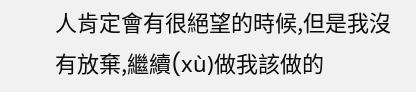人肯定會有很絕望的時候,但是我沒有放棄,繼續(xù)做我該做的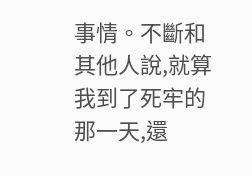事情。不斷和其他人說,就算我到了死牢的那一天,還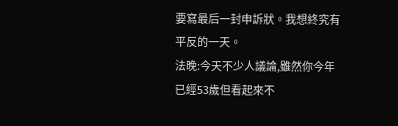要寫最后一封申訴狀。我想終究有平反的一天。
法晚:今天不少人議論,雖然你今年已經53歲但看起來不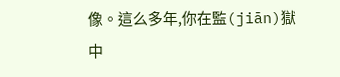像。這么多年,你在監(jiān)獄中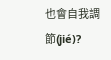也會自我調節(jié)?